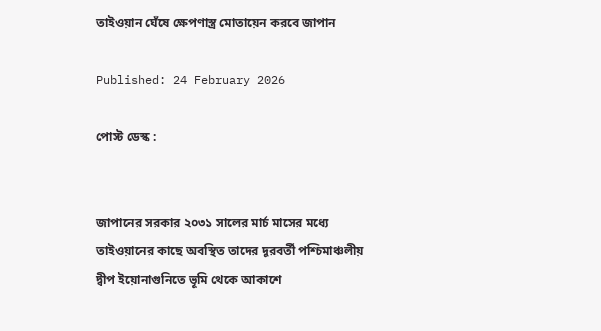তাইওয়ান ঘেঁষে ক্ষেপণাস্ত্র মোতায়েন করবে জাপান

Published: 24 February 2026

পোস্ট ডেস্ক :


জাপানের সরকার ২০৩১ সালের মার্চ মাসের মধ্যে তাইওয়ানের কাছে অবস্থিত তাদের দূরবর্তী পশ্চিমাঞ্চলীয় দ্বীপ ইয়োনাগুনিতে ভূমি থেকে আকাশে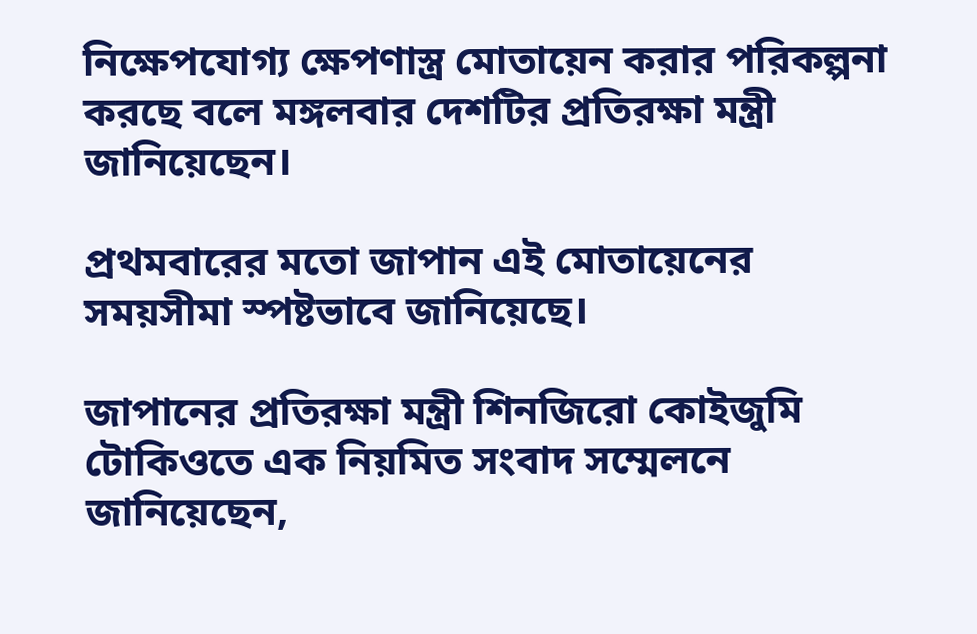নিক্ষেপযোগ্য ক্ষেপণাস্ত্র মোতায়েন করার পরিকল্পনা করছে বলে মঙ্গলবার দেশটির প্রতিরক্ষা মন্ত্রী জানিয়েছেন।

প্রথমবারের মতো জাপান এই মোতায়েনের সময়সীমা স্পষ্টভাবে জানিয়েছে।

জাপানের প্রতিরক্ষা মন্ত্রী শিনজিরো কোইজুমি টোকিওতে এক নিয়মিত সংবাদ সম্মেলনে জানিয়েছেন,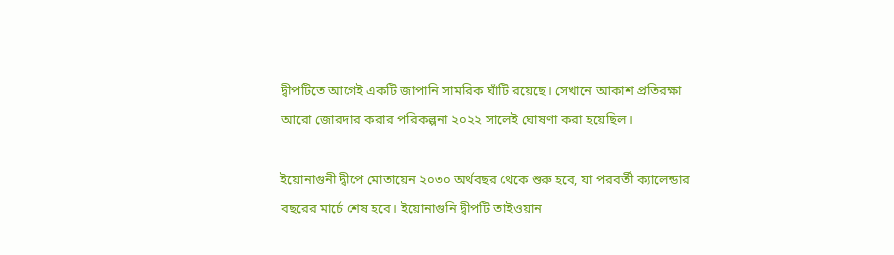দ্বীপটিতে আগেই একটি জাপানি সামরিক ঘাঁটি রয়েছে। সেখানে আকাশ প্রতিরক্ষা আরো জোরদার করার পরিকল্পনা ২০২২ সালেই ঘোষণা করা হয়েছিল।

ইয়োনাগুনী দ্বীপে মোতায়েন ২০৩০ অর্থবছর থেকে শুরু হবে, যা পরবর্তী ক্যালেন্ডার বছরের মার্চে শেষ হবে। ইয়োনাগুনি দ্বীপটি তাইওয়ান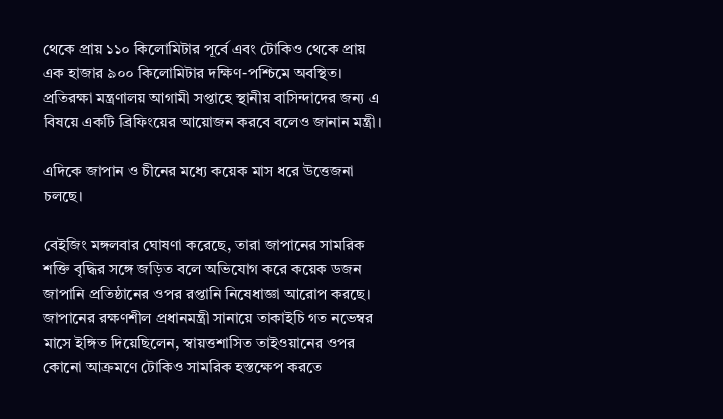থেকে প্রায় ১১০ কিলোমিটার পূর্বে এবং টোকিও থেকে প্রায় এক হাজার ৯০০ কিলোমিটার দক্ষিণ-পশ্চিমে অবস্থিত। প্রতিরক্ষা মন্ত্রণালয় আগামী সপ্তাহে স্থানীয় বাসিন্দাদের জন্য এ বিষয়ে একটি ব্রিফিংয়ের আয়োজন করবে বলেও জানান মন্ত্রী।

এদিকে জাপান ও চীনের মধ্যে কয়েক মাস ধরে উত্তেজনা চলছে।

বেইজিং মঙ্গলবার ঘোষণা করেছে, তারা জাপানের সামরিক শক্তি বৃদ্ধির সঙ্গে জড়িত বলে অভিযোগ করে কয়েক ডজন জাপানি প্রতিষ্ঠানের ওপর রপ্তানি নিষেধাজ্ঞা আরোপ করছে।
জাপানের রক্ষণশীল প্রধানমন্ত্রী সানায়ে তাকাইচি গত নভেম্বর মাসে ইঙ্গিত দিয়েছিলেন, স্বায়ত্তশাসিত তাইওয়ানের ওপর কোনো আক্রমণে টোকিও সামরিক হস্তক্ষেপ করতে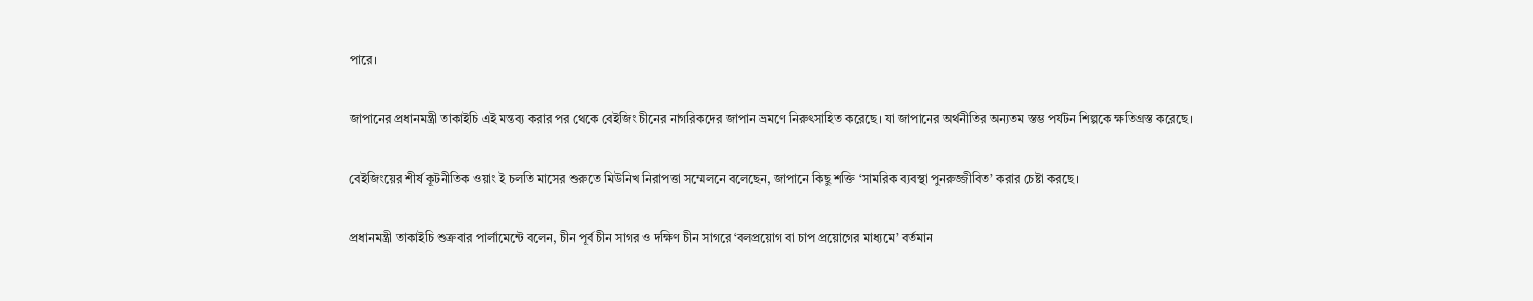পারে।

জাপানের প্রধানমন্ত্রী তাকাইচি এই মন্তব্য করার পর থেকে বেইজিং চীনের নাগরিকদের জাপান ভ্রমণে নিরুৎসাহিত করেছে। যা জাপানের অর্থনীতির অন্যতম স্তম্ভ পর্যটন শিল্পকে ক্ষতিগ্রস্ত করেছে।

বেইজিংয়ের শীর্ষ কূটনীতিক ওয়াং ই চলতি মাসের শুরুতে মিউনিখ নিরাপত্তা সম্মেলনে বলেছেন, জাপানে কিছু শক্তি ‘সামরিক ব্যবস্থা পুনরুজ্জীবিত’ করার চেষ্টা করছে।

প্রধানমন্ত্রী তাকাইচি শুক্রবার পার্লামেন্টে বলেন, চীন পূর্ব চীন সাগর ও দক্ষিণ চীন সাগরে ‘বলপ্রয়োগ বা চাপ প্রয়োগের মাধ্যমে’ বর্তমান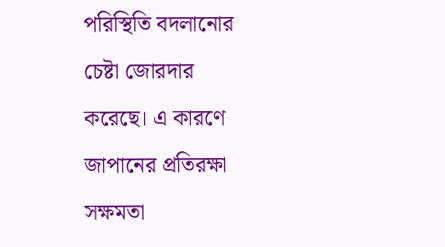পরিস্থিতি বদলানোর চেষ্টা জোরদার করেছে। এ কারণে জাপানের প্রতিরক্ষা সক্ষমতা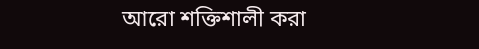আরো শক্তিশালী করা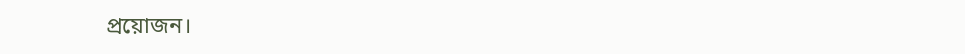প্রয়োজন।